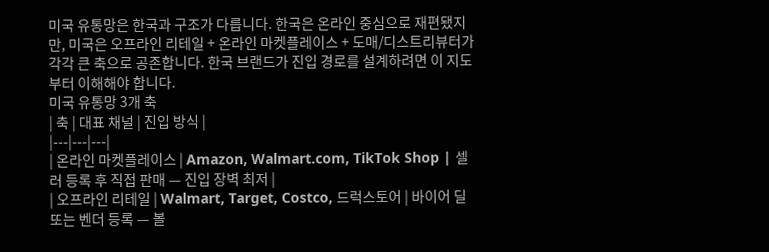미국 유통망은 한국과 구조가 다릅니다. 한국은 온라인 중심으로 재편됐지만, 미국은 오프라인 리테일 + 온라인 마켓플레이스 + 도매/디스트리뷰터가 각각 큰 축으로 공존합니다. 한국 브랜드가 진입 경로를 설계하려면 이 지도부터 이해해야 합니다.
미국 유통망 3개 축
| 축 | 대표 채널 | 진입 방식 |
|---|---|---|
| 온라인 마켓플레이스 | Amazon, Walmart.com, TikTok Shop | 셀러 등록 후 직접 판매 — 진입 장벽 최저 |
| 오프라인 리테일 | Walmart, Target, Costco, 드럭스토어 | 바이어 딜 또는 벤더 등록 — 볼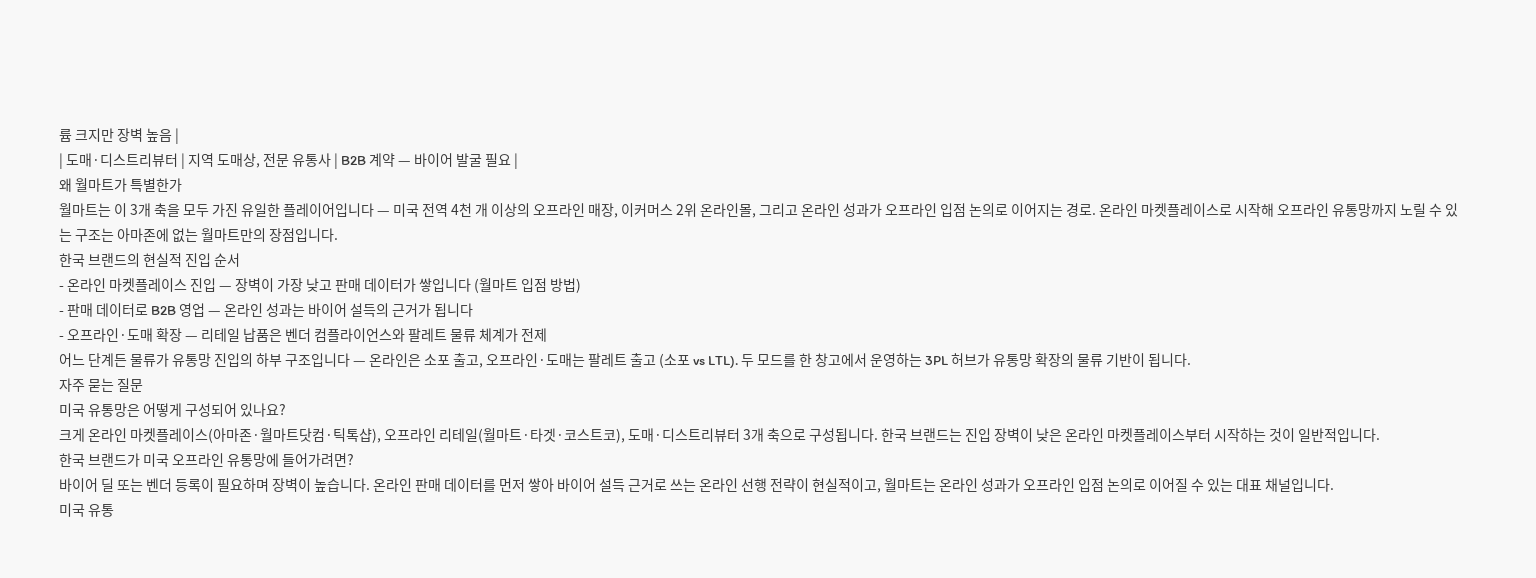륨 크지만 장벽 높음 |
| 도매·디스트리뷰터 | 지역 도매상, 전문 유통사 | B2B 계약 — 바이어 발굴 필요 |
왜 월마트가 특별한가
월마트는 이 3개 축을 모두 가진 유일한 플레이어입니다 — 미국 전역 4천 개 이상의 오프라인 매장, 이커머스 2위 온라인몰, 그리고 온라인 성과가 오프라인 입점 논의로 이어지는 경로. 온라인 마켓플레이스로 시작해 오프라인 유통망까지 노릴 수 있는 구조는 아마존에 없는 월마트만의 장점입니다.
한국 브랜드의 현실적 진입 순서
- 온라인 마켓플레이스 진입 — 장벽이 가장 낮고 판매 데이터가 쌓입니다 (월마트 입점 방법)
- 판매 데이터로 B2B 영업 — 온라인 성과는 바이어 설득의 근거가 됩니다
- 오프라인·도매 확장 — 리테일 납품은 벤더 컴플라이언스와 팔레트 물류 체계가 전제
어느 단계든 물류가 유통망 진입의 하부 구조입니다 — 온라인은 소포 출고, 오프라인·도매는 팔레트 출고 (소포 vs LTL). 두 모드를 한 창고에서 운영하는 3PL 허브가 유통망 확장의 물류 기반이 됩니다.
자주 묻는 질문
미국 유통망은 어떻게 구성되어 있나요?
크게 온라인 마켓플레이스(아마존·월마트닷컴·틱톡샵), 오프라인 리테일(월마트·타겟·코스트코), 도매·디스트리뷰터 3개 축으로 구성됩니다. 한국 브랜드는 진입 장벽이 낮은 온라인 마켓플레이스부터 시작하는 것이 일반적입니다.
한국 브랜드가 미국 오프라인 유통망에 들어가려면?
바이어 딜 또는 벤더 등록이 필요하며 장벽이 높습니다. 온라인 판매 데이터를 먼저 쌓아 바이어 설득 근거로 쓰는 온라인 선행 전략이 현실적이고, 월마트는 온라인 성과가 오프라인 입점 논의로 이어질 수 있는 대표 채널입니다.
미국 유통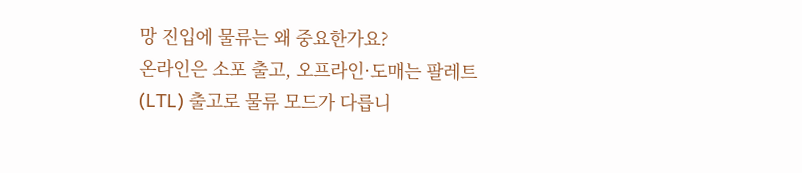망 진입에 물류는 왜 중요한가요?
온라인은 소포 출고, 오프라인·도매는 팔레트(LTL) 출고로 물류 모드가 다릅니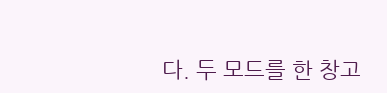다. 두 모드를 한 창고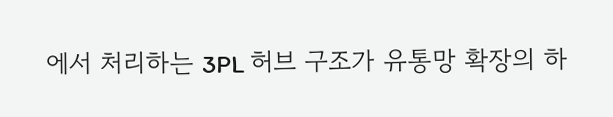에서 처리하는 3PL 허브 구조가 유통망 확장의 하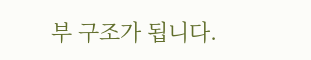부 구조가 됩니다.